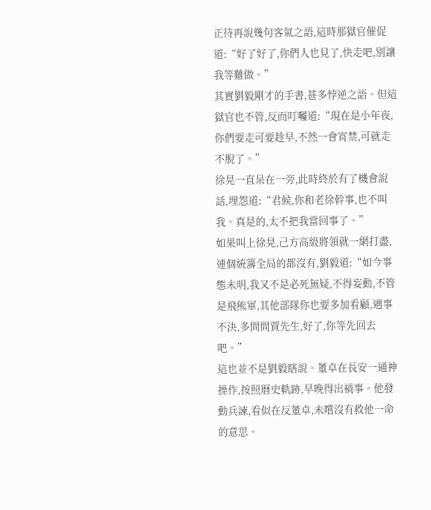正待再說幾句客氣之語,這時那獄官催促道:“好了好了,你們人也見了,快走吧,別讓我等難做。”
其實劉毅剛才的手書,甚多悖逆之語。但這獄官也不管,反而叮囑道:“現在是小年夜,你們要走可要趁早,不然一會宵禁,可就走不脫了。”
徐晃一直呆在一旁,此時終於有了機會說話,埋怨道:“君候,你和老徐幹事,也不叫我。真是的,太不把我當回事了。”
如果叫上徐晃,己方高級將領就一網打盡,連個統籌全局的都沒有,劉毅道:“如今事態未明,我又不是必死無疑,不得妄動,不管是飛熊軍,其他部隊你也要多加看顧,遇事不決,多問問賈先生,好了,你等先回去吧。”
這也並不是劉毅瞎說。董卓在長安一通神操作,按照曆史軌跡,早晚得出禍事。他發動兵諫,看似在反董卓,未嚐沒有救他一命的意思。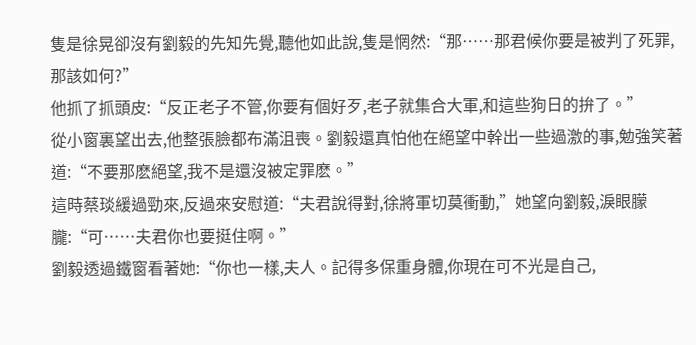隻是徐晃卻沒有劉毅的先知先覺,聽他如此說,隻是惘然:“那……那君候你要是被判了死罪,那該如何?”
他抓了抓頭皮:“反正老子不管,你要有個好歹,老子就集合大軍,和這些狗日的拚了。”
從小窗裏望出去,他整張臉都布滿沮喪。劉毅還真怕他在絕望中幹出一些過激的事,勉強笑著道:“不要那麽絕望,我不是還沒被定罪麽。”
這時蔡琰緩過勁來,反過來安慰道:“夫君說得對,徐將軍切莫衝動,”她望向劉毅,淚眼朦朧:“可……夫君你也要挺住啊。”
劉毅透過鐵窗看著她:“你也一樣,夫人。記得多保重身體,你現在可不光是自己,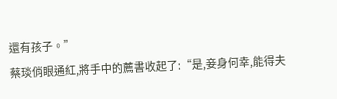還有孩子。”
蔡琰俏眼通紅,將手中的薦書收起了:“是,妾身何幸,能得夫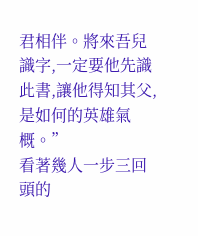君相伴。將來吾兒識字,一定要他先識此書,讓他得知其父,是如何的英雄氣概。”
看著幾人一步三回頭的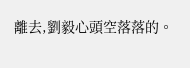離去,劉毅心頭空落落的。